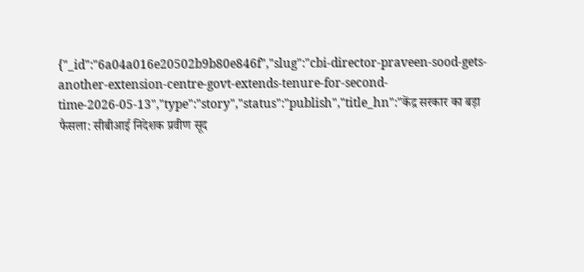{"_id":"6a04a016e20502b9b80e846f","slug":"cbi-director-praveen-sood-gets-another-extension-centre-govt-extends-tenure-for-second-time-2026-05-13","type":"story","status":"publish","title_hn":"केंद्र सरकार का बड़ा फैसला: सीबीआई निदेशक प्रवीण सूद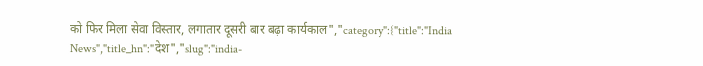को फिर मिला सेवा विस्तार, लगातार दूसरी बार बढ़ा कार्यकाल","category":{"title":"India News","title_hn":"देश","slug":"india-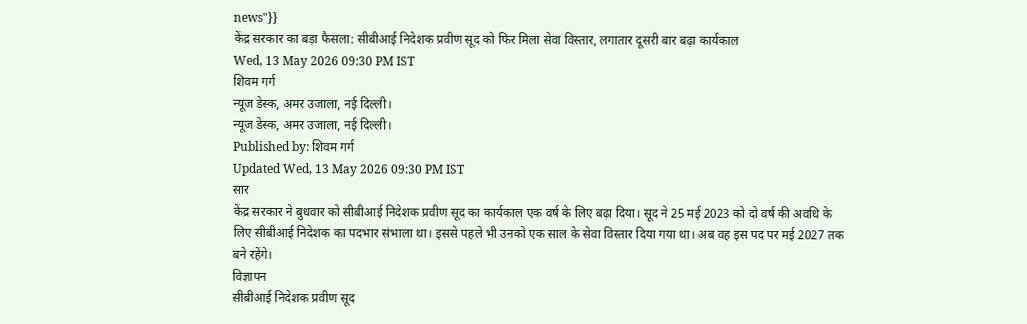news"}}
केंद्र सरकार का बड़ा फैसला: सीबीआई निदेशक प्रवीण सूद को फिर मिला सेवा विस्तार, लगातार दूसरी बार बढ़ा कार्यकाल
Wed, 13 May 2026 09:30 PM IST
शिवम गर्ग
न्यूज डेस्क, अमर उजाला, नई दिल्ली।
न्यूज डेस्क, अमर उजाला, नई दिल्ली।
Published by: शिवम गर्ग
Updated Wed, 13 May 2026 09:30 PM IST
सार
केंद्र सरकार ने बुधवार को सीबीआई निदेशक प्रवीण सूद का कार्यकाल एक वर्ष के लिए बढ़ा दिया। सूद ने 25 मई 2023 को दो वर्ष की अवधि के लिए सीबीआई निदेशक का पदभार संभाला था। इससे पहले भी उनको एक साल के सेवा विस्तार दिया गया था। अब वह इस पद पर मई 2027 तक बने रहेंगे।
विज्ञापन
सीबीआई निदेशक प्रवीण सूद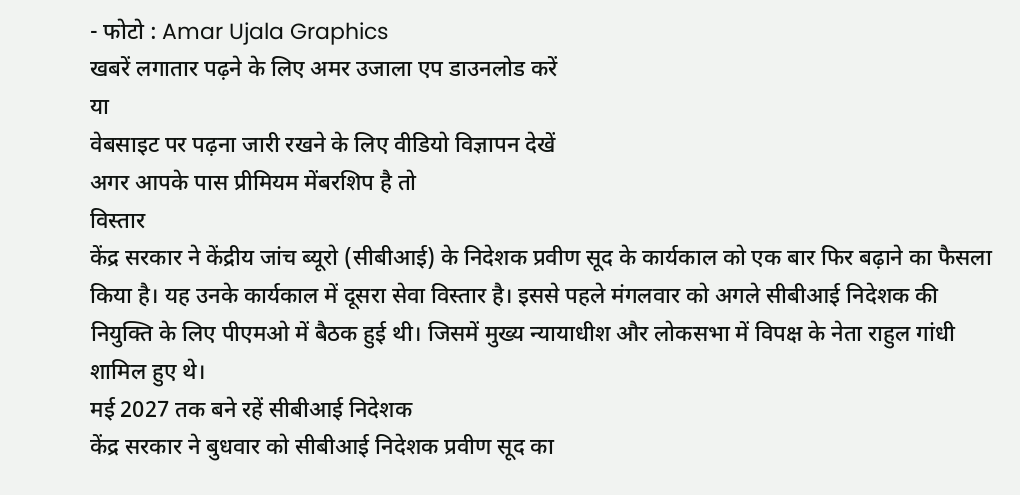- फोटो : Amar Ujala Graphics
खबरें लगातार पढ़ने के लिए अमर उजाला एप डाउनलोड करें
या
वेबसाइट पर पढ़ना जारी रखने के लिए वीडियो विज्ञापन देखें
अगर आपके पास प्रीमियम मेंबरशिप है तो
विस्तार
केंद्र सरकार ने केंद्रीय जांच ब्यूरो (सीबीआई) के निदेशक प्रवीण सूद के कार्यकाल को एक बार फिर बढ़ाने का फैसला किया है। यह उनके कार्यकाल में दूसरा सेवा विस्तार है। इससे पहले मंगलवार को अगले सीबीआई निदेशक की नियुक्ति के लिए पीएमओ में बैठक हुई थी। जिसमें मुख्य न्यायाधीश और लोकसभा में विपक्ष के नेता राहुल गांधी शामिल हुए थे।
मई 2027 तक बने रहें सीबीआई निदेशक
केंद्र सरकार ने बुधवार को सीबीआई निदेशक प्रवीण सूद का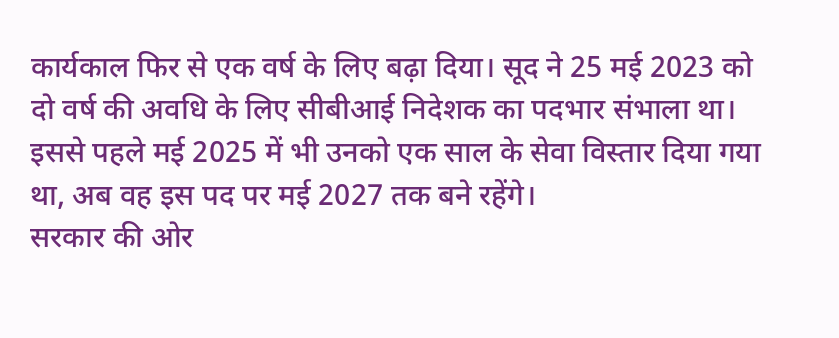कार्यकाल फिर से एक वर्ष के लिए बढ़ा दिया। सूद ने 25 मई 2023 को दो वर्ष की अवधि के लिए सीबीआई निदेशक का पदभार संभाला था। इससे पहले मई 2025 में भी उनको एक साल के सेवा विस्तार दिया गया था, अब वह इस पद पर मई 2027 तक बने रहेंगे।
सरकार की ओर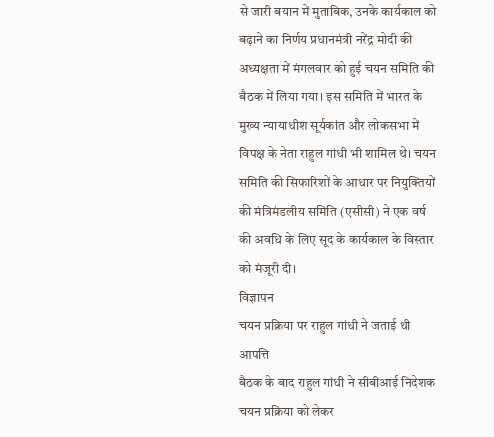से जारी बयान में मुताबिक, उनके कार्यकाल को बढ़ाने का निर्णय प्रधानमंत्री नरेंद्र मोदी की अध्यक्षता में मंगलवार को हुई चयन समिति की बैठक में लिया गया। इस समिति में भारत के मुख्य न्यायाधीश सूर्यकांत और लोकसभा में विपक्ष के नेता राहुल गांधी भी शामिल थे। चयन समिति की सिफारिशों के आधार पर नियुक्तियों की मंत्रिमंडलीय समिति (एसीसी) ने एक वर्ष की अवधि के लिए सूद के कार्यकाल के विस्तार को मंजूरी दी।
विज्ञापन
चयन प्रक्रिया पर राहुल गांधी ने जताई थी आपत्ति
बैठक के बाद राहुल गांधी ने सीबीआई निदेशक चयन प्रक्रिया को लेकर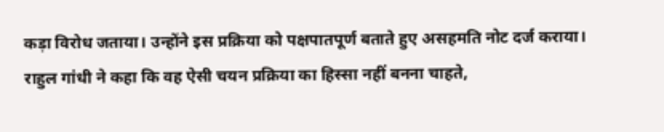कड़ा विरोध जताया। उन्होंने इस प्रक्रिया को पक्षपातपूर्ण बताते हुए असहमति नोट दर्ज कराया। राहुल गांधी ने कहा कि वह ऐसी चयन प्रक्रिया का हिस्सा नहीं बनना चाहते,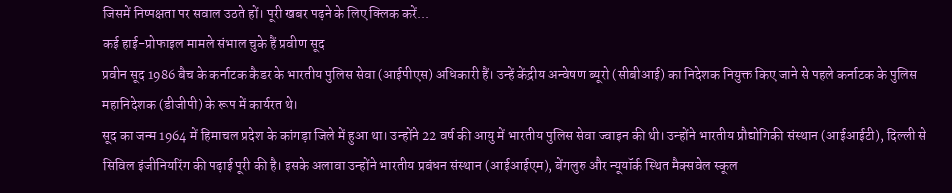जिसमें निष्पक्षता पर सवाल उठते हों। पूरी खबर पढ़ने के लिए क्लिक करें...
कई हाई-प्रोफाइल मामले संभाल चुके हैं प्रवीण सूद
प्रवीन सूद 1986 बैच के कर्नाटक कैडर के भारतीय पुलिस सेवा (आईपीएस) अधिकारी हैं। उन्हें केंद्रीय अन्वेषण ब्यूरो (सीबीआई) का निदेशक नियुक्त किए जाने से पहले कर्नाटक के पुलिस महानिदेशक (डीजीपी) के रूप में कार्यरत थे।
सूद का जन्म 1964 में हिमाचल प्रदेश के कांगड़ा जिले में हुआ था। उन्होंने 22 वर्ष की आयु में भारतीय पुलिस सेवा ज्वाइन की थी। उन्होंने भारतीय प्रौद्योगिकी संस्थान (आईआईटी), दिल्ली से सिविल इंजीनियरिंग की पढ़ाई पूरी की है। इसके अलावा उन्होंने भारतीय प्रबंधन संस्थान (आईआईएम), बेंगलुरु और न्यूयॉर्क स्थित मैक्सवेल स्कूल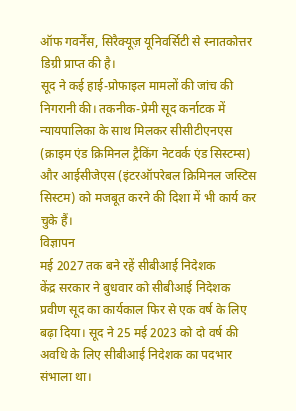ऑफ गवर्नेंस, सिरैक्यूज़ यूनिवर्सिटी से स्नातकोत्तर डिग्री प्राप्त की है।
सूद ने कई हाई-प्रोफाइल मामलों की जांच की निगरानी की। तकनीक-प्रेमी सूद कर्नाटक में न्यायपालिका के साथ मिलकर सीसीटीएनएस (क्राइम एंड क्रिमिनल ट्रैकिंग नेटवर्क एंड सिस्टम्स) और आईसीजेएस (इंटरऑपरेबल क्रिमिनल जस्टिस सिस्टम) को मजबूत करने की दिशा में भी कार्य कर चुके हैं।
विज्ञापन
मई 2027 तक बने रहें सीबीआई निदेशक
केंद्र सरकार ने बुधवार को सीबीआई निदेशक प्रवीण सूद का कार्यकाल फिर से एक वर्ष के लिए बढ़ा दिया। सूद ने 25 मई 2023 को दो वर्ष की अवधि के लिए सीबीआई निदेशक का पदभार संभाला था।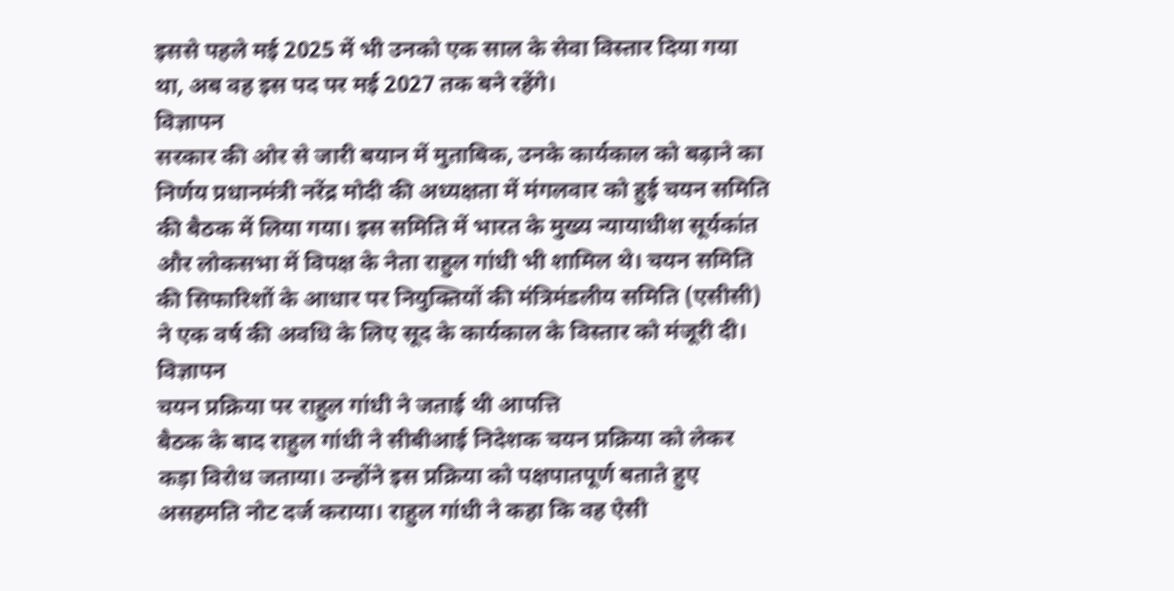इससे पहले मई 2025 में भी उनको एक साल के सेवा विस्तार दिया गया था, अब वह इस पद पर मई 2027 तक बने रहेंगे।
विज्ञापन
सरकार की ओर से जारी बयान में मुताबिक, उनके कार्यकाल को बढ़ाने का निर्णय प्रधानमंत्री नरेंद्र मोदी की अध्यक्षता में मंगलवार को हुई चयन समिति की बैठक में लिया गया। इस समिति में भारत के मुख्य न्यायाधीश सूर्यकांत और लोकसभा में विपक्ष के नेता राहुल गांधी भी शामिल थे। चयन समिति की सिफारिशों के आधार पर नियुक्तियों की मंत्रिमंडलीय समिति (एसीसी) ने एक वर्ष की अवधि के लिए सूद के कार्यकाल के विस्तार को मंजूरी दी।
विज्ञापन
चयन प्रक्रिया पर राहुल गांधी ने जताई थी आपत्ति
बैठक के बाद राहुल गांधी ने सीबीआई निदेशक चयन प्रक्रिया को लेकर कड़ा विरोध जताया। उन्होंने इस प्रक्रिया को पक्षपातपूर्ण बताते हुए असहमति नोट दर्ज कराया। राहुल गांधी ने कहा कि वह ऐसी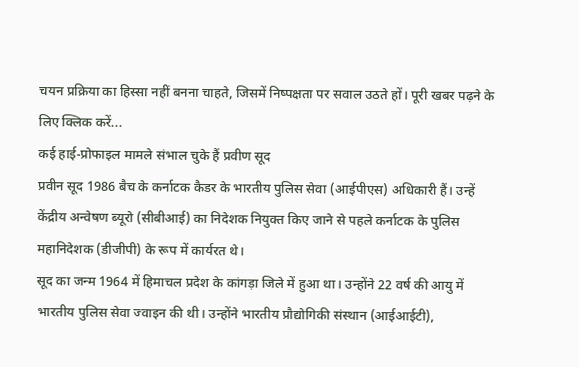चयन प्रक्रिया का हिस्सा नहीं बनना चाहते, जिसमें निष्पक्षता पर सवाल उठते हों। पूरी खबर पढ़ने के लिए क्लिक करें...
कई हाई-प्रोफाइल मामले संभाल चुके हैं प्रवीण सूद
प्रवीन सूद 1986 बैच के कर्नाटक कैडर के भारतीय पुलिस सेवा (आईपीएस) अधिकारी हैं। उन्हें केंद्रीय अन्वेषण ब्यूरो (सीबीआई) का निदेशक नियुक्त किए जाने से पहले कर्नाटक के पुलिस महानिदेशक (डीजीपी) के रूप में कार्यरत थे।
सूद का जन्म 1964 में हिमाचल प्रदेश के कांगड़ा जिले में हुआ था। उन्होंने 22 वर्ष की आयु में भारतीय पुलिस सेवा ज्वाइन की थी। उन्होंने भारतीय प्रौद्योगिकी संस्थान (आईआईटी),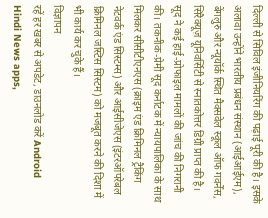दिल्ली से सिविल इंजीनियरिंग की पढ़ाई पूरी की है। इसके अलावा उन्होंने भारतीय प्रबंधन संस्थान (आईआईएम), बेंगलुरु और न्यूयॉर्क स्थित मैक्सवेल स्कूल ऑफ गवर्नेंस, सिरैक्यूज़ यूनिवर्सिटी से स्नातकोत्तर डिग्री प्राप्त की है।
सूद ने कई हाई-प्रोफाइल मामलों की जांच की निगरानी की। तकनीक-प्रेमी सूद कर्नाटक में न्यायपालिका के साथ मिलकर सीसीटीएनएस (क्राइम एंड क्रिमिनल ट्रैकिंग नेटवर्क एंड सिस्टम्स) और आईसीजेएस (इंटरऑपरेबल क्रिमिनल जस्टिस सिस्टम) को मजबूत करने की दिशा में भी कार्य कर चुके हैं।
विज्ञापन
रहें हर खबर से अपडेट, डाउनलोड करें Android Hindi News apps,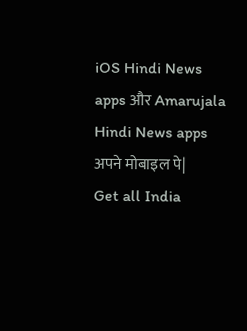iOS Hindi News apps और Amarujala Hindi News apps अपने मोबाइल पे|
Get all India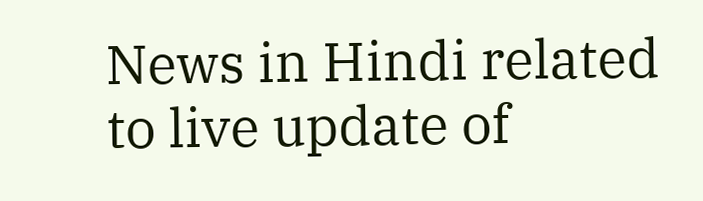News in Hindi related to live update of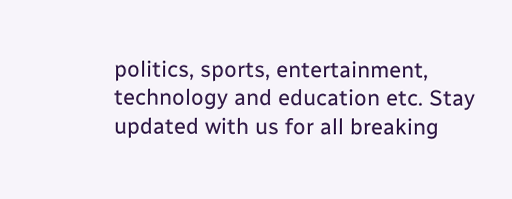politics, sports, entertainment, technology and education etc. Stay updated with us for all breaking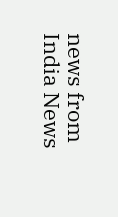news from India News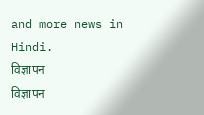and more news in Hindi.
विज्ञापन
विज्ञापन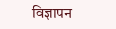विज्ञापन